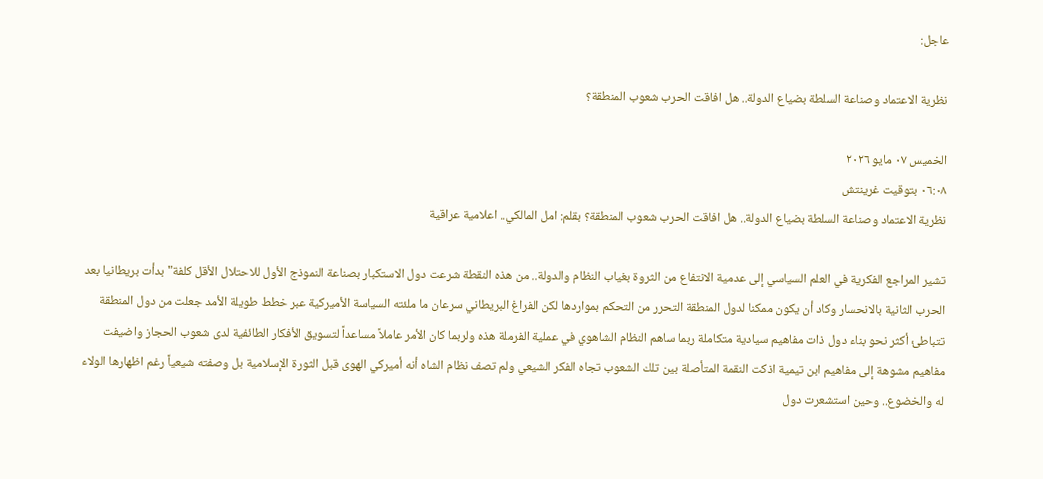عاجل:

نظرية الاعتماد وصناعة السلطة بضياع الدولة.. هل افاقت الحرب شعوب المنطقة؟

الخميس ٠٧ مايو ٢٠٢٦
٠٦:٠٨ بتوقيت غرينتش
نظرية الاعتماد وصناعة السلطة بضياع الدولة.. هل افاقت الحرب شعوب المنطقة؟ بقلم: امل المالكي.. اعلامية عراقية

تشير المراجع الفكرية في العلم السياسي إلى عدمية الانتفاع من الثروة بغياب النظام والدولة.. من هذه النقطة شرعت دول الاستكبار بصناعة النموذج الأول للاحتلال الأقل كلفة" بدأت بريطانيا بعد الحرب الثانية بالانحسار وكاد أن يكون ممكنا لدول المنطقة التحرر من التحكم بمواردها لكن الفراغ البريطاني سرعان ما ملئته السياسة الأميركية عبر خطط طويلة الأمد جعلت من دول المنطقة تتباطئ أكثر نحو بناء دول ذات مفاهيم سيادية متكاملة ربما ساهم النظام الشاهوي في عملية الفرملة هذه ولربما كان الأمر عاملاً مساعداً لتسويق الأفكار الطائفية لدى شعوب الحجاز واضيفت مفاهيم مشوهة إلى مفاهيم ابن تيمية اذكت النقمة المتأصلة بين تلك الشعوب تجاه الفكر الشيعي ولم تصف نظام الشاه أنه أميركي الهوى قبل الثورة الإسلامية بل وصفته شيعياً رغم اظهارها الولاء له والخضوع.. وحين استشعرت دول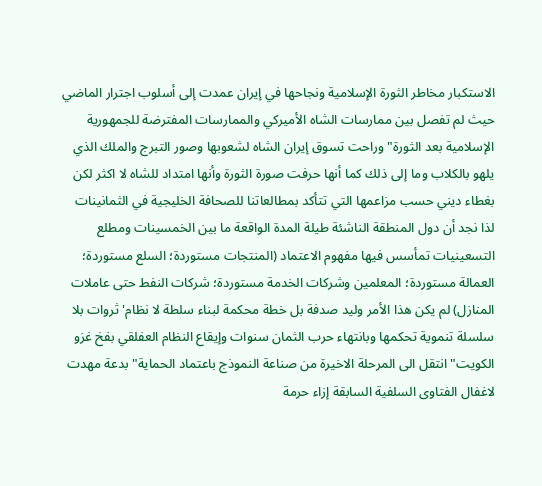الاستكبار مخاطر الثورة الإسلامية ونجاحها في إيران عمدت إلى أسلوب اجترار الماضي حيث لم تفصل بين ممارسات الشاه الأميركي والممارسات المفترضة للجمهورية الإسلامية بعد الثورة" وراحت تسوق إيران الشاه لشعوبها وصور التبرج والملك الذي يلهو بالكلاب وما إلى ذلك كما أنها حرفت صورة الثورة وأنها امتداد للشاه لا اكثر لكن بغطاء ديني حسب مزاعمها التي تتأكد بمطالعاتنا للصحافة الخليجية في الثمانينات لذا نجد أن دول المنطقة الناشئة طيلة المدة الواقعة ما بين الخمسينات ومطلع التسعينيات تمأسس فيها مفهوم الاعتماد (المنتجات مستوردة؛ السلع مستوردة؛ العمالة مستوردة؛ المعلمين وشركات الخدمة مستوردة؛ شركات النفط حتى عاملات المنازل) لم يكن هذا الأمر وليد صدفة بل خطة محكمة لبناء سلطة لا نظام' ثروات بلا سلسلة تنموية تحكمها وبانتهاء حرب الثمان سنوات وإيقاع النظام العفلقي بفخ غزو الكويت" انتقل الى المرحلة الاخيرة من صناعة النموذج باعتماد الحماية" بدعة مهدت لاغفال الفتاوى السلفية السابقة إزاء حرمة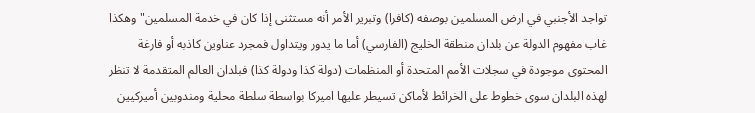تواجد الأجنبي في ارض المسلمين بوصفه (كافرا) وتبرير الأمر أنه مستثنى إذا كان في خدمة المسلمين" وهكذا غاب مفهوم الدولة عن بلدان منطقة الخليج (الفارسي) أما ما يدور ويتداول فمجرد عناوين كاذبه أو فارغة المحتوى موجودة في سجلات الأمم المتحدة أو المنظمات (دولة كذا ودولة كذا) فبلدان العالم المتقدمة لا تنظر لهذه البلدان سوى خطوط على الخرائط لأماكن تسيطر عليها اميركا بواسطة سلطة محلية ومندوبين أميركيين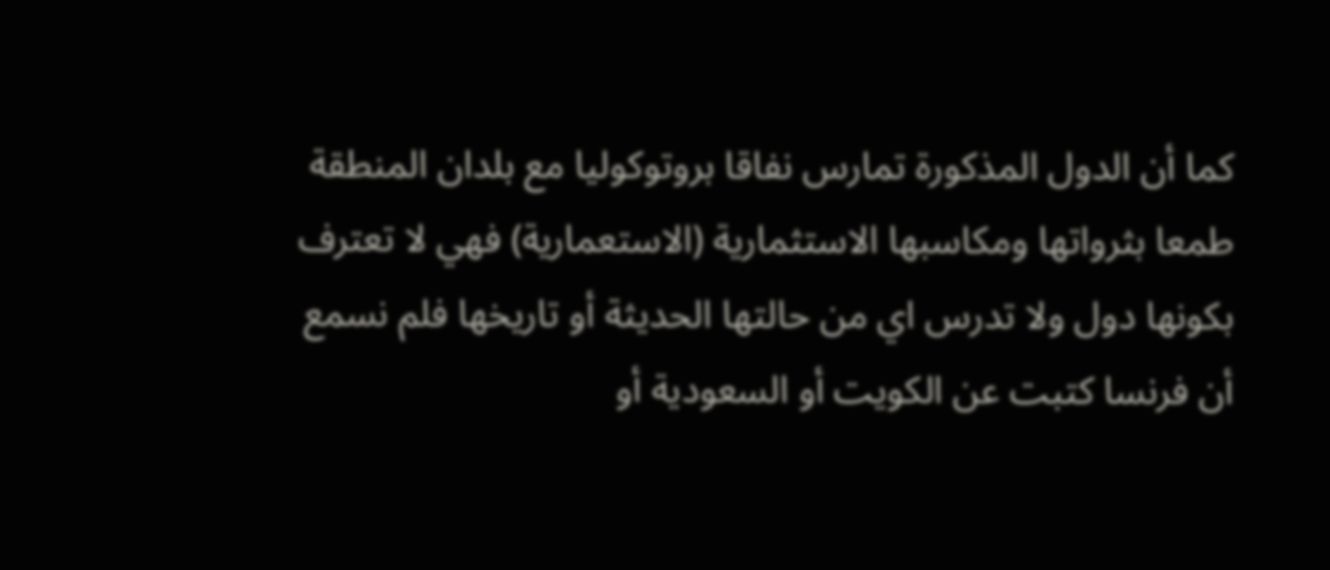كما أن الدول المذكورة تمارس نفاقا بروتوكوليا مع بلدان المنطقة طمعا بثرواتها ومكاسبها الاستثمارية (الاستعمارية) فهي لا تعترف بكونها دول ولا تدرس اي من حالتها الحديثة أو تاريخها فلم نسمع أن فرنسا كتبت عن الكويت أو السعودية أو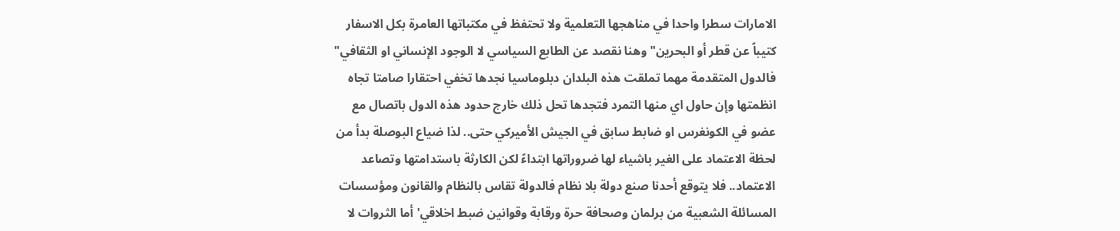الامارات سطرا واحدا في مناهجها التعلمية ولا تحتفظ في مكتباتها العامرة بكل الاسفار كتيباً عن قطر أو البحرين" وهنا نقصد عن الطابع السياسي لا الوجود الإنساني او الثقافي" فالدول المتقدمة مهما تملقت هذه البلدان دبلوماسيا نجدها تخفي احتقارا صامتا تجاه انظمتها وإن حاول اي منها التمرد فتجدها تحل ذلك خارج حدود هذه الدول باتصال مع عضو في الكونغرس او ضابط سابق في الجيش الأميركي حتى.. لذا ضياع البوصلة بدأ من لحظة الاعتماد على الغير باشياء لها ضروراتها ابتداءً لكن الكارثة باستدامتها وتصاعد الاعتماد.. فلا يتوقع أحدنا صنع دولة بلا نظام فالدولة تقاس بالنظام والقانون ومؤسسات المسائلة الشعبية من برلمان وصحافة حرة ورقابة وقوانين ضبط اخلاقي' أما الثروات لا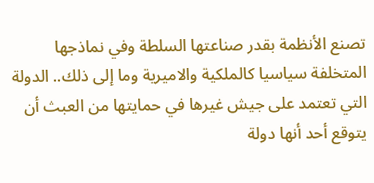تصنع الأنظمة بقدر صناعتها السلطة وفي نماذجها المتخلفة سياسيا كالملكية والاميرية وما إلى ذلك.. الدولة التي تعتمد على جيش غيرها في حمايتها من العبث أن يتوقع أحد أنها دولة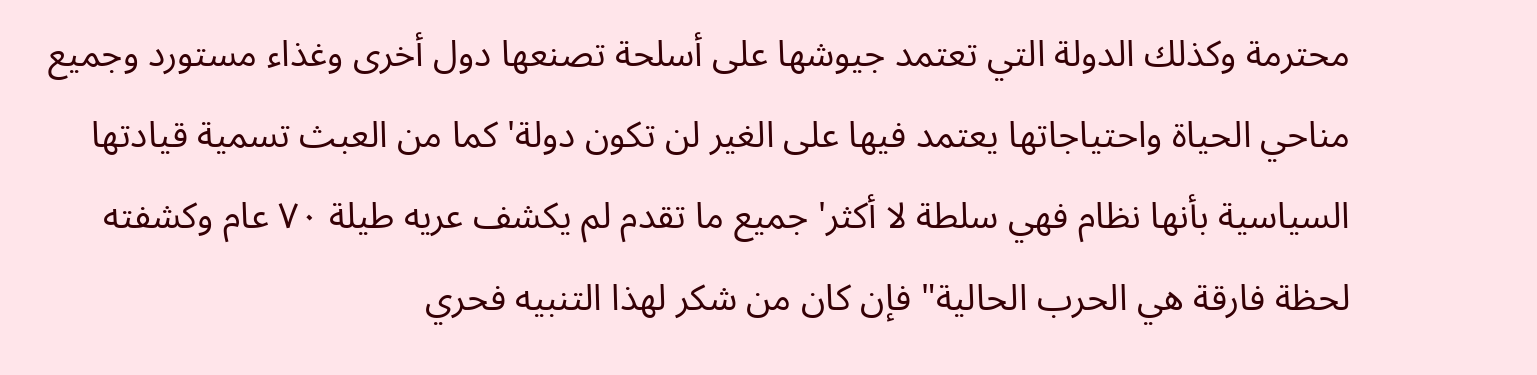محترمة وكذلك الدولة التي تعتمد جيوشها على أسلحة تصنعها دول أخرى وغذاء مستورد وجميع مناحي الحياة واحتياجاتها يعتمد فيها على الغير لن تكون دولة' كما من العبث تسمية قيادتها السياسية بأنها نظام فهي سلطة لا أكثر' جميع ما تقدم لم يكشف عريه طيلة ٧٠ عام وكشفته لحظة فارقة هي الحرب الحالية" فإن كان من شكر لهذا التنبيه فحري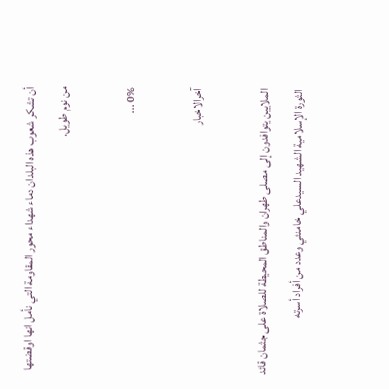أن تشكر شعوب هذه البلدان دماء شهداء محور المقاومة التي نأمل انها اوقضتها من نوم طويل.

0% ...

آخرالاخبار

الملايين يتوافدون إلى مصلى طهران والمناطق المحيطة للصلاة على جثمان قائد الثورة الإسلامية الشهيد السيدعلي خامنئي وعدد من أفراد أسرته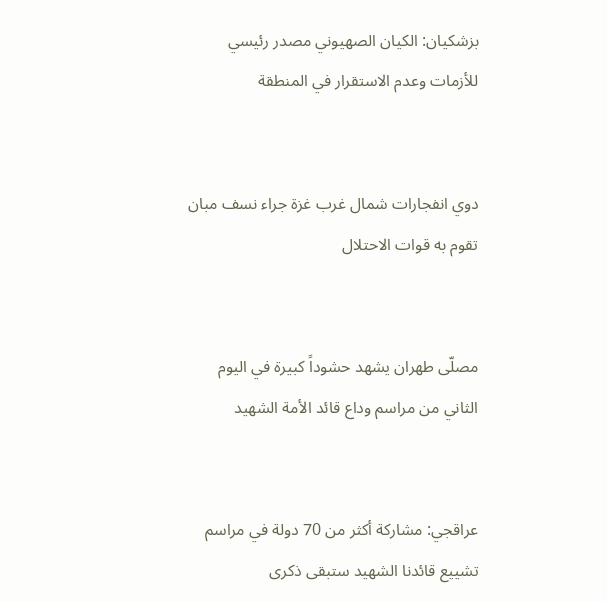بزشكيان: الكيان الصهيوني مصدر رئيسي للأزمات وعدم الاستقرار في المنطقة


دوي انفجارات شمال غرب غزة جراء نسف مبان تقوم به قوات الاحتلال


مصلّى طهران يشهد حشوداً كبيرة في اليوم الثاني من مراسم وداع قائد الأمة الشهيد


عراقجي: مشاركة أكثر من 70 دولة في مراسم تشييع قائدنا الشهيد ستبقى ذكرى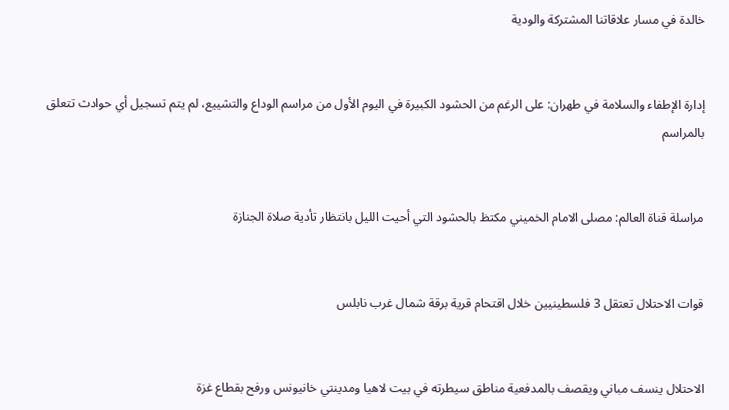خالدة في مسار علاقاتنا المشتركة والودية


إدارة الإطفاء والسلامة في طهران: على الرغم من الحشود الكبيرة في اليوم الأول من مراسم الوداع والتشييع، لم يتم تسجيل أي حوادث تتعلق بالمراسم


مراسلة قناة العالم: مصلى الامام الخميني مكتظ بالحشود التي أحيت الليل بانتظار تأدية صلاة الجنازة


قوات الاحتلال تعتقل 3 فلسطينيين خلال اقتحام قرية برقة شمال غرب نابلس


الاحتلال ينسف مباني ويقصف بالمدفعية مناطق سيطرته في بيت لاهيا ومدينتي خانيونس ورفح بقطاع غزة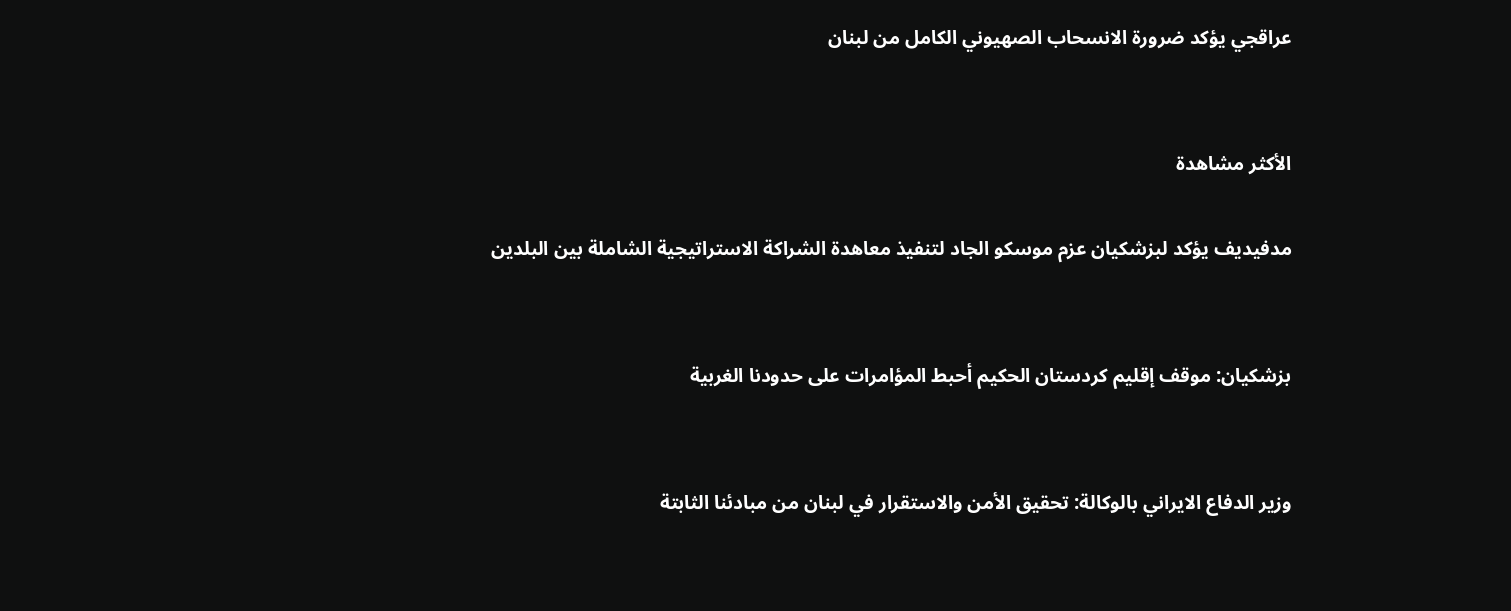عراقجي يؤكد ضرورة الانسحاب الصهيوني الكامل من لبنان


الأكثر مشاهدة

مدفيديف يؤكد لبزشكيان عزم موسكو الجاد لتنفيذ معاهدة الشراكة الاستراتيجية الشاملة بين البلدين


بزشكيان: موقف إقليم كردستان الحكيم أحبط المؤامرات على حدودنا الغربية


وزير الدفاع الايراني بالوكالة: تحقيق الأمن والاستقرار في لبنان من مبادئنا الثابتة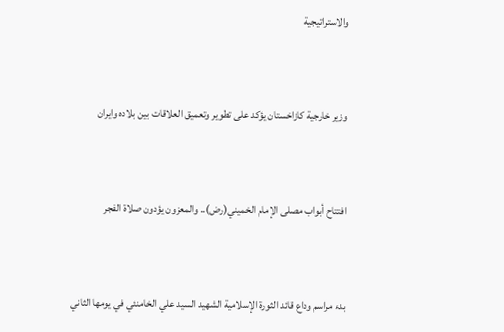والاستراتيجية


وزير خارجية كازاخستان يؤكد على تطوير وتعميق العلاقات بين بلاده وايران


افتتاح أبواب مصلى الإمام الخميني(رض).. والمعزون يؤدون صلاة الفجر


بدء مراسم وداع قائد الثورة الإسلامية الشهيد السيد علي الخامنئي في يومها الثاني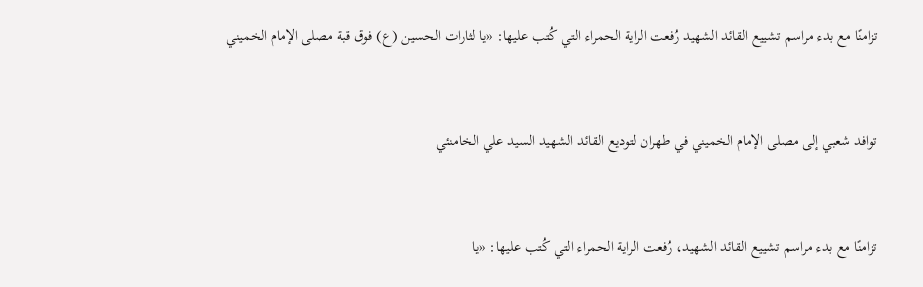تزامنًا مع بدء مراسم تشييع القائد الشهيد رُفعت الراية الحمراء التي كُتب عليها: «يا لثارات الحسين (ع) فوق قبة مصلى الإمام الخميني


توافد شعبي إلى مصلى الإمام الخميني في طهران لتوديع القائد الشهيد السيد علي الخامنئي


تزامنًا مع بدء مراسم تشييع القائد الشهيد، رُفعت الراية الحمراء التي كُتب عليها: «يا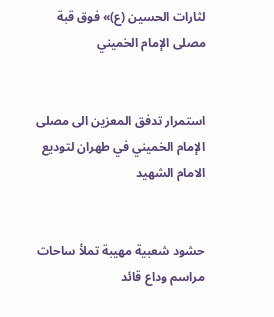لثارات الحسين (ع)» فوق قبة مصلى الإمام الخميني


استمرار تدفق المعزين الى مصلى الإمام الخميني في طهران لتوديع الامام الشهيد


حشود شعبية مهيبة تملأ ساحات مراسم وداع قائد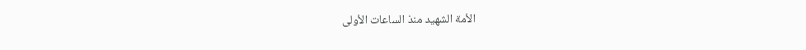الأمة الشهيد منذ الساعات الأولى